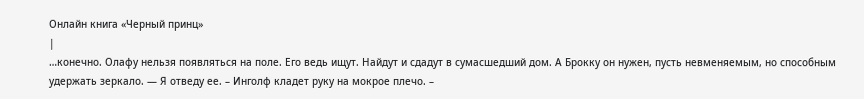Онлайн книга «Черный принц»
|
…конечно. Олафу нельзя появляться на поле. Его ведь ищут. Найдут и сдадут в сумасшедший дом. А Брокку он нужен, пусть невменяемым, но способным удержать зеркало. — Я отведу ее. – Инголф кладет руку на мокрое плечо. –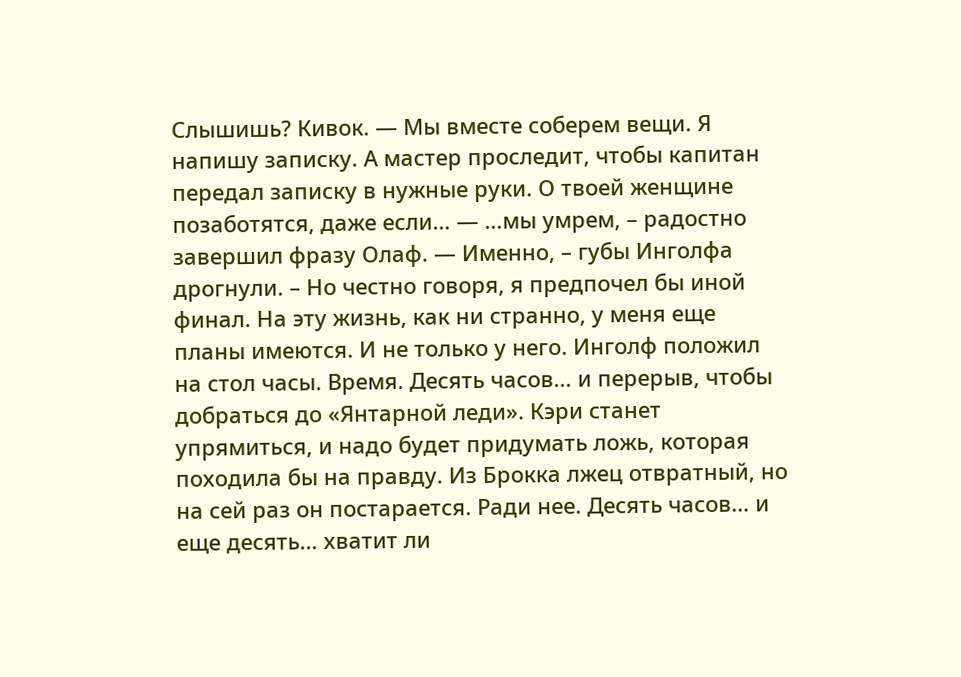Слышишь? Кивок. — Мы вместе соберем вещи. Я напишу записку. А мастер проследит, чтобы капитан передал записку в нужные руки. О твоей женщине позаботятся, даже если… — …мы умрем, – радостно завершил фразу Олаф. — Именно, – губы Инголфа дрогнули. – Но честно говоря, я предпочел бы иной финал. На эту жизнь, как ни странно, у меня еще планы имеются. И не только у него. Инголф положил на стол часы. Время. Десять часов… и перерыв, чтобы добраться до «Янтарной леди». Кэри станет упрямиться, и надо будет придумать ложь, которая походила бы на правду. Из Брокка лжец отвратный, но на сей раз он постарается. Ради нее. Десять часов… и еще десять… хватит ли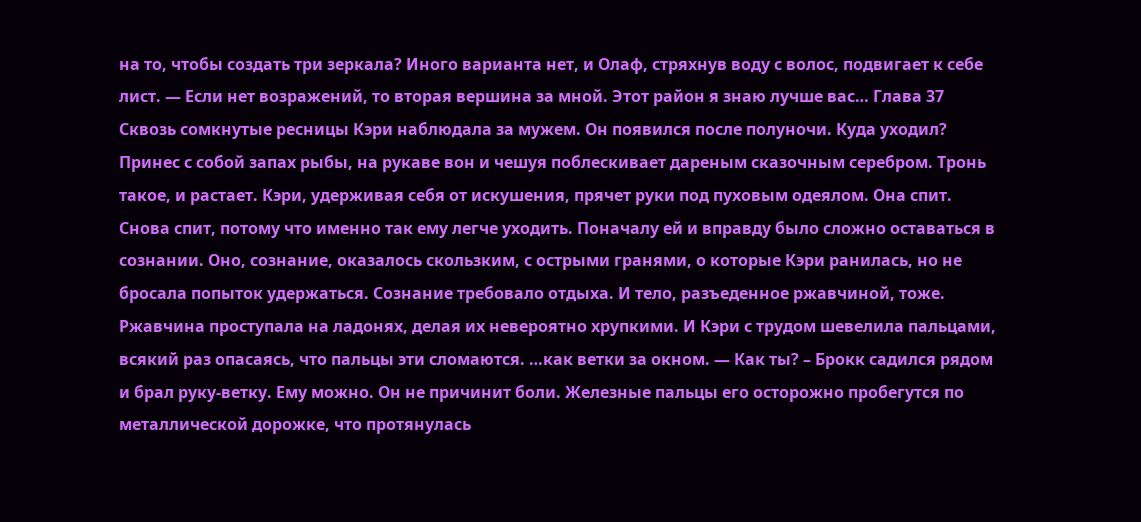на то, чтобы создать три зеркала? Иного варианта нет, и Олаф, стряхнув воду с волос, подвигает к себе лист. — Если нет возражений, то вторая вершина за мной. Этот район я знаю лучше вас… Глава 37 Сквозь сомкнутые ресницы Кэри наблюдала за мужем. Он появился после полуночи. Куда уходил? Принес с собой запах рыбы, на рукаве вон и чешуя поблескивает дареным сказочным серебром. Тронь такое, и растает. Кэри, удерживая себя от искушения, прячет руки под пуховым одеялом. Она спит. Снова спит, потому что именно так ему легче уходить. Поначалу ей и вправду было сложно оставаться в сознании. Оно, сознание, оказалось скользким, с острыми гранями, о которые Кэри ранилась, но не бросала попыток удержаться. Сознание требовало отдыха. И тело, разъеденное ржавчиной, тоже. Ржавчина проступала на ладонях, делая их невероятно хрупкими. И Кэри с трудом шевелила пальцами, всякий раз опасаясь, что пальцы эти сломаются. …как ветки за окном. — Как ты? – Брокк садился рядом и брал руку-ветку. Ему можно. Он не причинит боли. Железные пальцы его осторожно пробегутся по металлической дорожке, что протянулась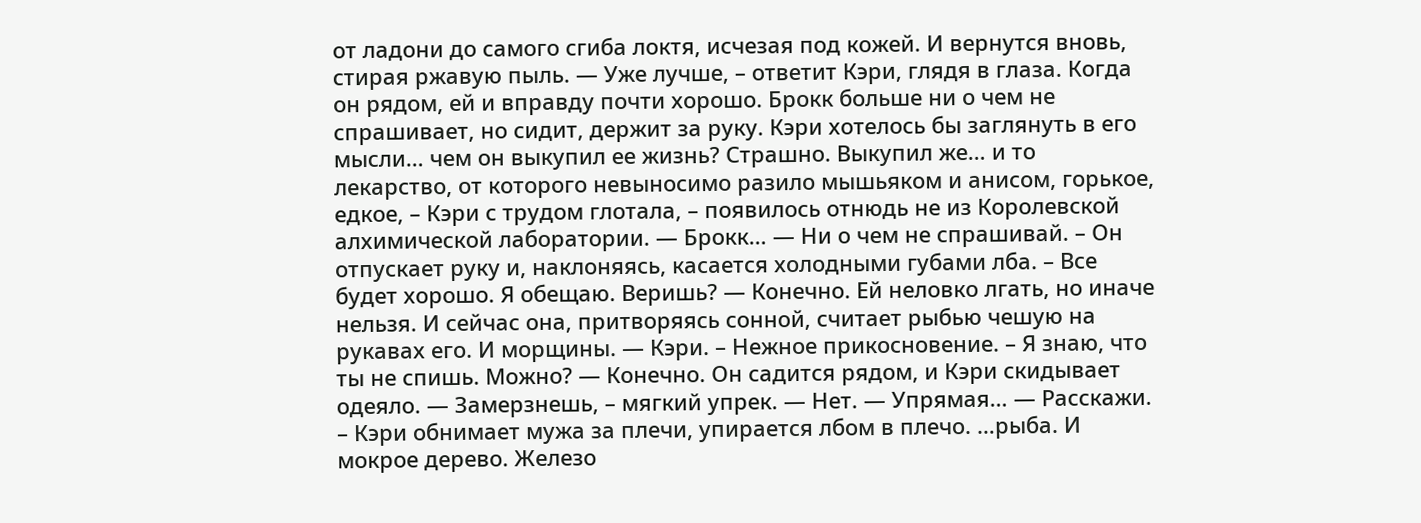от ладони до самого сгиба локтя, исчезая под кожей. И вернутся вновь, стирая ржавую пыль. — Уже лучше, – ответит Кэри, глядя в глаза. Когда он рядом, ей и вправду почти хорошо. Брокк больше ни о чем не спрашивает, но сидит, держит за руку. Кэри хотелось бы заглянуть в его мысли… чем он выкупил ее жизнь? Страшно. Выкупил же… и то лекарство, от которого невыносимо разило мышьяком и анисом, горькое, едкое, – Кэри с трудом глотала, – появилось отнюдь не из Королевской алхимической лаборатории. — Брокк… — Ни о чем не спрашивай. – Он отпускает руку и, наклоняясь, касается холодными губами лба. – Все будет хорошо. Я обещаю. Веришь? — Конечно. Ей неловко лгать, но иначе нельзя. И сейчас она, притворяясь сонной, считает рыбью чешую на рукавах его. И морщины. — Кэри. – Нежное прикосновение. – Я знаю, что ты не спишь. Можно? — Конечно. Он садится рядом, и Кэри скидывает одеяло. — Замерзнешь, – мягкий упрек. — Нет. — Упрямая… — Расскажи. – Кэри обнимает мужа за плечи, упирается лбом в плечо. …рыба. И мокрое дерево. Железо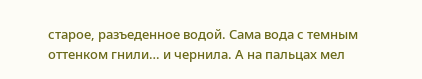старое, разъеденное водой. Сама вода с темным оттенком гнили… и чернила. А на пальцах мел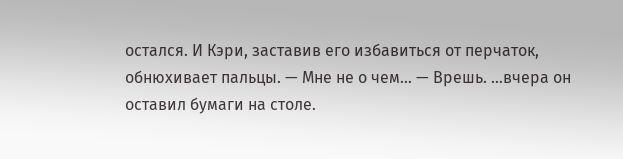остался. И Кэри, заставив его избавиться от перчаток, обнюхивает пальцы. — Мне не о чем… — Врешь. …вчера он оставил бумаги на столе.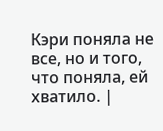Кэри поняла не все, но и того, что поняла, ей хватило. |